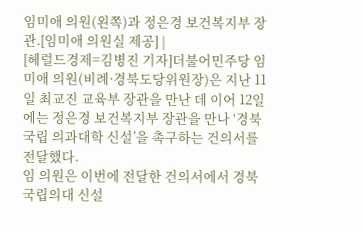임미애 의원(왼쪽)과 정은경 보건복지부 장관.[임미애 의원실 제공] |
[헤럴드경제=김병진 기자]더불어민주당 임미애 의원(비례·경북도당위원장)은 지난 11일 최교진 교육부 장관을 만난 데 이어 12일에는 정은경 보건복지부 장관을 만나 ‘경북 국립 의과대학 신설’을 촉구하는 건의서를 전달했다.
임 의원은 이번에 전달한 건의서에서 경북 국립의대 신설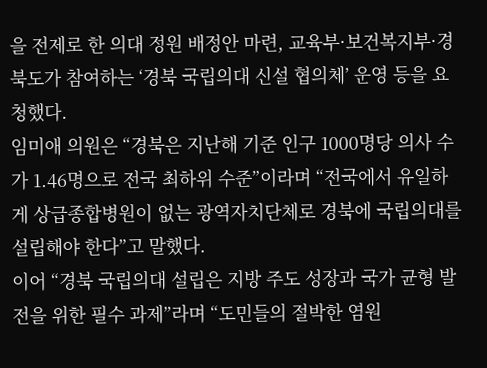을 전제로 한 의대 정원 배정안 마련, 교육부·보건복지부·경북도가 참여하는 ‘경북 국립의대 신설 협의체’ 운영 등을 요청했다.
임미애 의원은 “경북은 지난해 기준 인구 1000명당 의사 수가 1.46명으로 전국 최하위 수준”이라며 “전국에서 유일하게 상급종합병원이 없는 광역자치단체로 경북에 국립의대를 설립해야 한다”고 말했다.
이어 “경북 국립의대 설립은 지방 주도 성장과 국가 균형 발전을 위한 필수 과제”라며 “도민들의 절박한 염원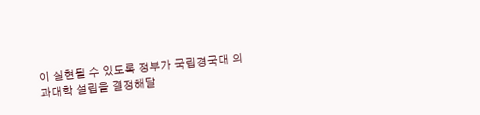이 실현될 수 있도록 정부가 국립경국대 의과대학 설립을 결정해달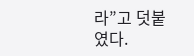라”고 덧붙였다.